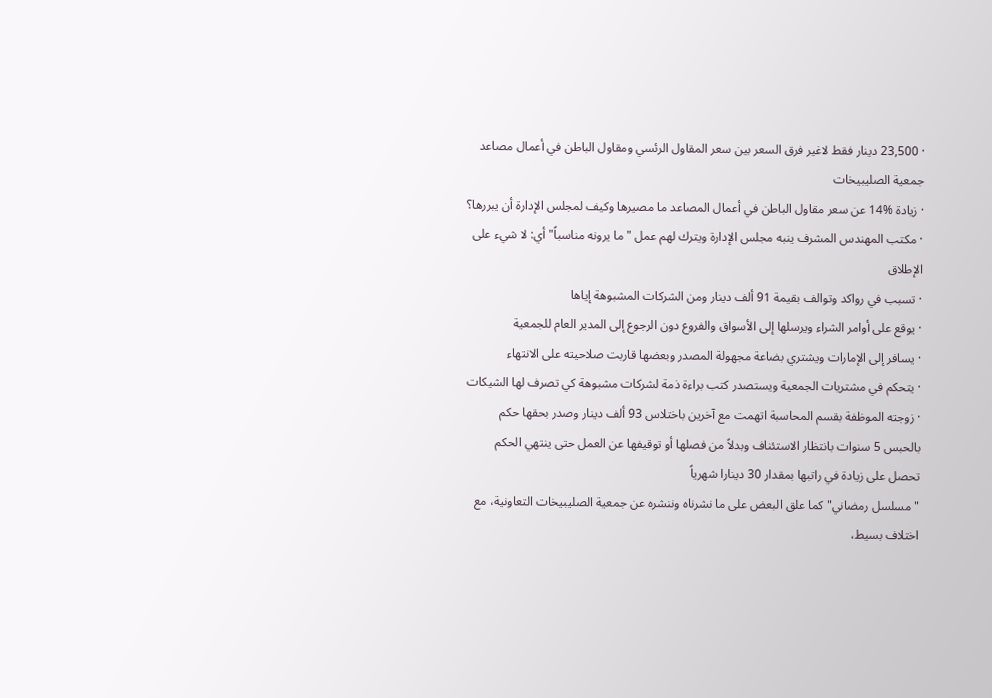· 23,500 دينار فقط لاغير فرق السعر بين سعر المقاول الرئسي ومقاول الباطن في أعمال مصاعد جمعية الصليبيخات
· زيادة %14 عن سعر مقاول الباطن في أعمال المصاعد ما مصيرها وكيف لمجلس الإدارة أن يبررها؟
· مكتب المهندس المشرف ينبه مجلس الإدارة ويترك لهم عمل "ما يرونه مناسباً" أي: لا شيء على الإطلاق
· تسبب في رواكد وتوالف بقيمة 91 ألف دينار ومن الشركات المشبوهة إياها
· يوقع على أوامر الشراء ويرسلها إلى الأسواق والفروع دون الرجوع إلى المدير العام للجمعية
· يسافر إلى الإمارات ويشتري بضاعة مجهولة المصدر وبعضها قاربت صلاحيته على الانتهاء
· يتحكم في مشتريات الجمعية ويستصدر كتب براءة ذمة لشركات مشبوهة كي تصرف لها الشيكات
· زوجته الموظفة بقسم المحاسبة اتهمت مع آخرين باختلاس 93 ألف دينار وصدر بحقها حكم بالحبس 5 سنوات بانتظار الاستئناف وبدلاً من فصلها أو توقيفها عن العمل حتى ينتهي الحكم تحصل على زيادة في راتبها بمقدار 30 دينارا شهرياً
"مسلسل رمضاني" كما علق البعض على ما نشرناه وننشره عن جمعية الصليبيخات التعاونية، مع اختلاف بسيط،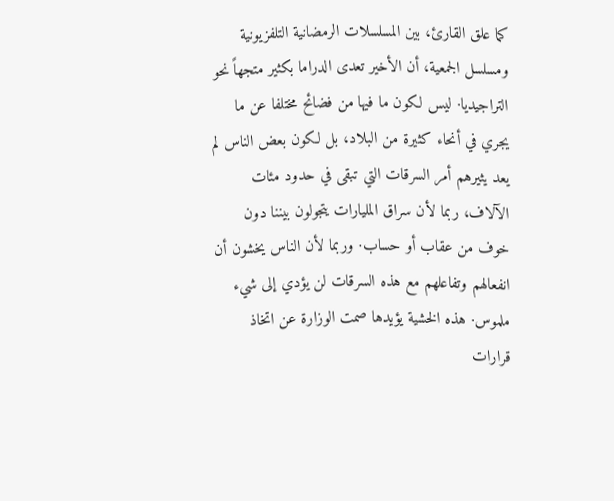كما علق القارئ، بين المسلسلات الرمضانية التلفزيونية ومسلسل الجمعية، أن الأخير تعدى الدراما بكثير متجهاً نحو التراجيديا· ليس لكون ما فيها من فضائح مختلفا عن ما يجري في أنحاء كثيرة من البلاد، بل لكون بعض الناس لم يعد يثيرهم أمر السرقات التي تبقى في حدود مئات الآلاف، ربما لأن سراق المليارات يتجولون بيننا دون خوف من عقاب أو حساب· وربما لأن الناس يخشون أن انفعالهم وتفاعلهم مع هذه السرقات لن يؤدي إلى شيء ملموس· هذه الخشية يؤيدها صمت الوزارة عن اتخاذ قرارات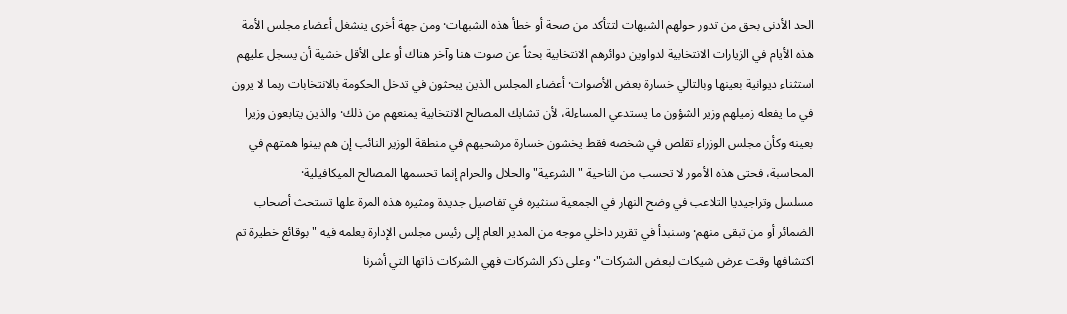الحد الأدنى بحق من تدور حولهم الشبهات لتتأكد من صحة أو خطأ هذه الشبهات· ومن جهة أخرى ينشغل أعضاء مجلس الأمة هذه الأيام في الزيارات الانتخابية لدواوين دوائرهم الانتخابية بحثاً عن صوت هنا وآخر هناك أو على الأقل خشية أن يسجل عليهم استثناء ديوانية بعينها وبالتالي خسارة بعض الأصوات· أعضاء المجلس الذين يبحثون في تدخل الحكومة بالانتخابات ربما لا يرون في ما يفعله زميلهم وزير الشؤون ما يستدعي المساءلة، لأن تشابك المصالح الانتخابية يمنعهم من ذلك· والذين يتابعون وزيرا بعينه وكأن مجلس الوزراء تقلص في شخصه فقط يخشون خسارة مرشحيهم في منطقة الوزير النائب إن هم بينوا همتهم في المحاسبة، فحتى هذه الأمور لا تحسب من الناحية "الشرعية" والحلال والحرام إنما تحسمها المصالح الميكافيلية·
مسلسل وتراجيديا التلاعب في وضح النهار في الجمعية سنثيره في تفاصيل جديدة ومثيره هذه المرة علها تستحث أصحاب الضمائر أو من تبقى منهم· وسنبدأ في تقرير داخلي موجه من المدير العام إلى رئيس مجلس الإدارة يعلمه فيه "بوقائع خطيرة تم اكتشافها وقت عرض شيكات لبعض الشركات"· وعلى ذكر الشركات فهي الشركات ذاتها التي أشرنا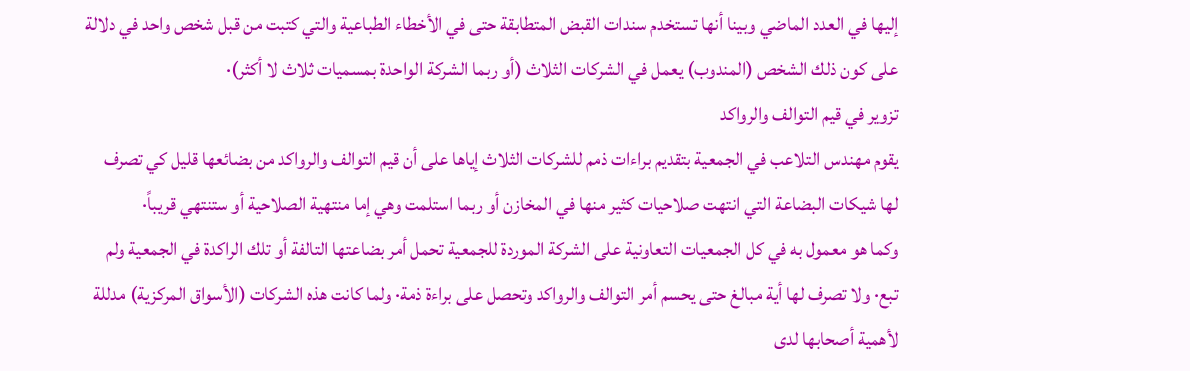إليها في العدد الماضي وبينا أنها تستخدم سندات القبض المتطابقة حتى في الأخطاء الطباعية والتي كتبت من قبل شخص واحد في دلالة على كون ذلك الشخص (المندوب) يعمل في الشركات الثلاث (أو ربما الشركة الواحدة بمسميات ثلاث لا أكثر)·
تزوير في قيم التوالف والرواكد
يقوم مهندس التلاعب في الجمعية بتقديم براءات ذمم للشركات الثلاث إياها على أن قيم التوالف والرواكد من بضائعها قليل كي تصرف لها شيكات البضاعة التي انتهت صلاحيات كثير منها في المخازن أو ربما استلمت وهي إما منتهية الصلاحية أو ستنتهي قريباً·
وكما هو معمول به في كل الجمعيات التعاونية على الشركة الموردة للجمعية تحمل أمر بضاعتها التالفة أو تلك الراكدة في الجمعية ولم تبع· ولا تصرف لها أية مبالغ حتى يحسم أمر التوالف والرواكد وتحصل على براءة ذمة· ولما كانت هذه الشركات (الأسواق المركزية) مدللة لأهمية أصحابها لدى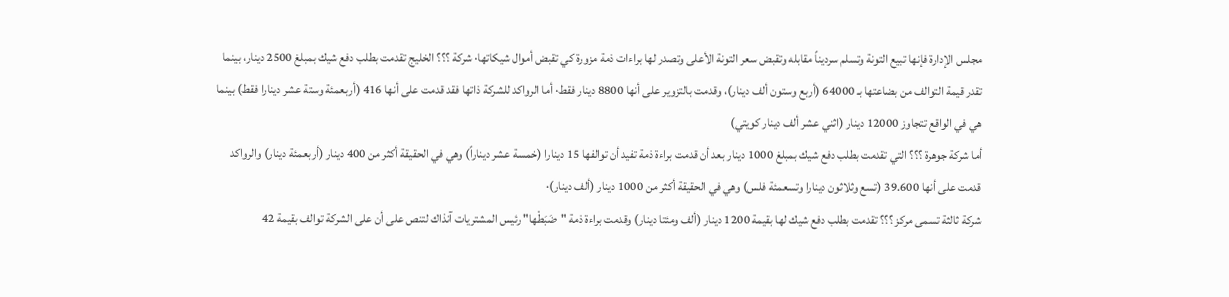مجلس الإدارة فإنها تبيع التونة وتسلم سرديناً مقابله وتقبض سعر التونة الأعلى وتصدر لها براءات ذمة مزورة كي تقبض أموال شيكاتها· شركة ؟؟؟ الخليج تقدمت بطلب دفع شيك بمبلغ 2500 دينار، بينما تقدر قيمة التوالف من بضاعتها بـ 64000 (أربع وستون ألف دينار)، وقدمت بالتزوير على أنها 8800 دينار فقط· أما الرواكد للشركة ذاتها فقد قدمت على أنها 416 (أربعمئة وستة عشر دينارا فقط) بينما هي في الواقع تتجاوز 12000 دينار (اثني عشر ألف دينار كويتي)
أما شركة جوهرة ؟؟؟ التي تقدمت بطلب دفع شيك بمبلغ 1000 دينار بعد أن قدمت براءة ذمة تفيد أن توالفها 15 دينارا (خمسة عشر ديناراً) وهي في الحقيقة أكثر من 400 دينار (أربعمئة دينار) والرواكد قدمت على أنها 39.600 (تسع وثلاثون دينارا وتسعمئة فلس) وهي في الحقيقة أكثر من 1000 دينار (ألف دينار)·
شركة ثالثة تسمى مركز ؟؟؟ تقدمت بطلب دفع شيك لها بقيمة 1200 دينار (ألف ومئتا دينار) وقدمت براءة ذمة "ضَبَطْها" رئيس المشتريات آنذاك لتنص على أن على الشركة توالف بقيمة 42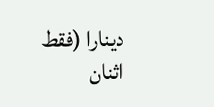دينارا (فقط اثنان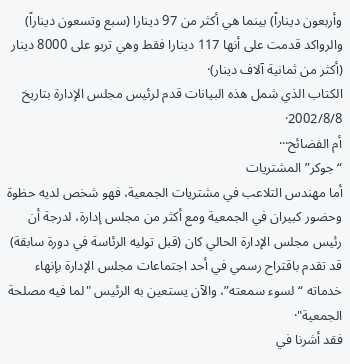وأربعون ديناراً) بينما هي أكثر من 97 دينارا (سبع وتسعون ديناراً) والرواكد قدمت على أنها 117 دينارا فقط وهي تربو على 8000 دينار (أكثر من ثمانية آلاف دينار)·
الكتاب الذي شمل هذه البيانات قدم لرئيس مجلس الإدارة بتاريخ 2002/8/8·
أم الفضائح···
“جوكر” المشتريات
أما مهندس التلاعب في مشتريات الجمعية، فهو شخص لديه حظوة وحضور كبيران في الجمعية ومع أكثر من مجلس إدارة، لدرجة أن رئيس مجلس الإدارة الحالي كان (قبل توليه الرئاسة في دورة سابقة) قد تقدم باقتراح رسمي في أحد اجتماعات مجلس الإدارة بإنهاء خدماته “لسوء سمعته”، والآن يستعين به الرئيس "لما فيه مصلحة الجمعية"·
فقد أشرنا في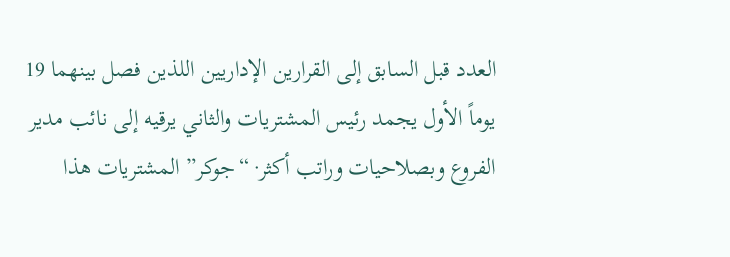العدد قبل السابق إلى القرارين الإداريين اللذين فصل بينهما 19 يوماً الأول يجمد رئيس المشتريات والثاني يرقيه إلى نائب مدير الفروع وبصلاحيات وراتب أكثر· “جوكر” المشتريات هذا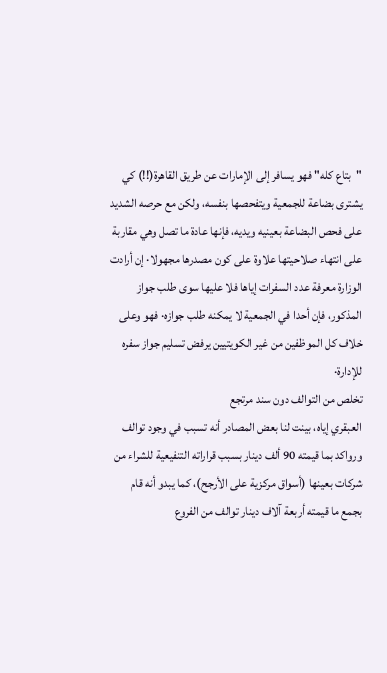"بتاع كله" فهو يسافر إلى الإمارات عن طريق القاهرة(!!) كي يشترى بضاعة للجمعية ويتفحصها بنفسه، ولكن مع حرصه الشديد على فحص البضاعة بعينيه ويديه، فإنها عادة ما تصل وهي مقاربة على انتهاء صلاحيتها علاوة على كون مصدرها مجهولا· إن أرادت الوزارة معرفة عدد السفرات إياها فلا عليها سوى طلب جواز المذكور، فإن أحدا في الجمعية لا يمكنه طلب جوازه· فهو وعلى خلاف كل الموظفين من غير الكويتيين يرفض تسليم جواز سفره للإدارة·
تخلص من التوالف دون سند مرتجع
العبقري إياه، بينت لنا بعض المصادر أنه تسبب في وجود توالف ورواكد بما قيمته 90 ألف دينار بسبب قراراته التنفيعية للشراء من شركات بعينها (أسواق مركزية على الأرجح)، كما يبدو أنه قام بجمع ما قيمته أربعة آلاف دينار توالف من الفروع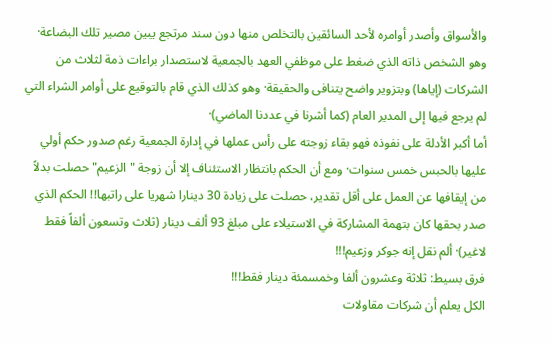والأسواق وأصدر أوامره لأحد السائقين بالتخلص منها دون سند مرتجع يبين مصير تلك البضاعة·
وهو الشخص ذاته الذي ضغط على موظفي العهد بالجمعية لاستصدار براءات ذمة لثلاث من الشركات (إياها) وبتزوير واضح يتنافى والحقيقة· وهو كذلك الذي قام بالتوقيع على أوامر الشراء التي لم يرجع فيها إلى المدير العام (كما أشرنا في عددنا الماضي)·
أما أكبر الأدلة على نفوذه فهو بقاء زوجته على رأس عملها في إدارة الجمعية رغم صدور حكم أولي عليها بالحبس خمس سنوات· ومع أن الحكم بانتظار الاستئناف إلا أن زوجة "الزعيم" حصلت بدلاً من إيقافها عن العمل على أقل تقدير، حصلت على زيادة 30 دينارا شهريا على راتبها!! الحكم الذي صدر بحقها كان بتهمة المشاركة في الاستيلاء على مبلغ 93 ألف دينار (ثلاث وتسعون ألفاً فقط لاغير)· ألم نقل إنه جوكر وزعيم!!!
فرق بسيط: ثلاثة وعشرون ألفا وخمسمئة دينار فقط!!!
الكل يعلم أن شركات مقاولات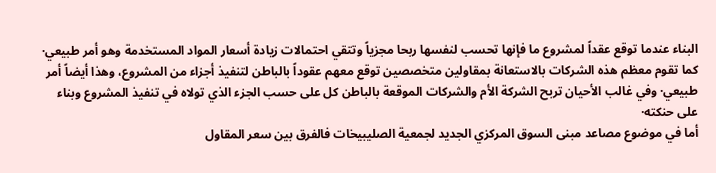البناء عندما توقع عقداً لمشروع ما فإنها تحسب لنفسها ربحا مجزياً وتتقي احتمالات زيادة أسعار المواد المستخدمة وهو أمر طبيعي· كما تقوم معظم هذه الشركات بالاستعانة بمقاولين متخصصين توقع معهم عقوداً بالباطن لتنفيذ أجزاء من المشروع، وهذا أيضاً أمر طبيعي· وفي غالب الأحيان تربح الشركة الأم والشركات الموقعة بالباطن كل على حسب الجزء الذي تولاه في تنفيذ المشروع وبناء على حنكته·
أما في موضوع مصاعد مبنى السوق المركزي الجديد لجمعية الصليبيخات فالفرق بين سعر المقاول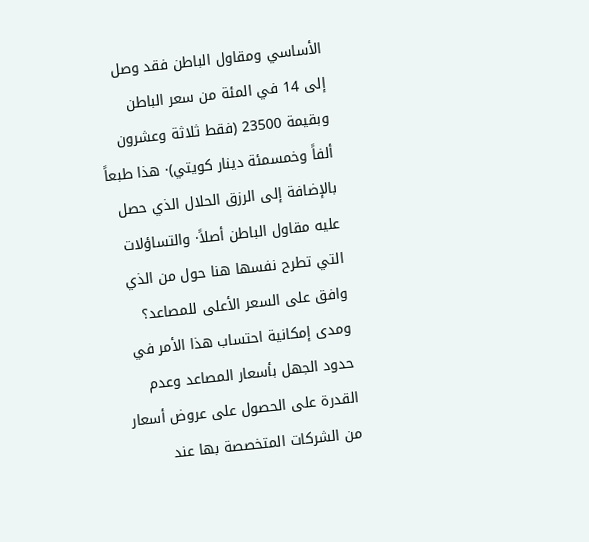الأساسي ومقاول الباطن فقد وصل إلى 14 في المئة من سعر الباطن وبقيمة 23500 (فقط ثلاثة وعشرون ألفاً وخمسمئة دينار كويتي)· هذا طبعاً بالإضافة إلى الرزق الحلال الذي حصل عليه مقاول الباطن أصلاً· والتساؤلات التي تطرح نفسها هنا حول من الذي وافق على السعر الأعلى للمصاعد؟ ومدى إمكانية احتساب هذا الأمر في حدود الجهل بأسعار المصاعد وعدم القدرة على الحصول على عروض أسعار من الشركات المتخصصة بها عند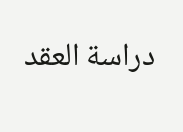دراسة العقد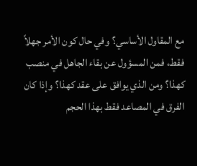مع المقاول الأساسي؟ وفي حال كون الأمر جهلاً فقط، فمن المسؤول عن بقاء الجاهل في منصب كهذا؟ ومن الذي يوافق على عقد كهذا؟ وإذا كان الفرق في المصاعد فقط بهذا الحجم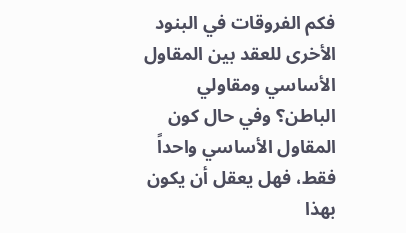فكم الفروقات في البنود الأخرى للعقد بين المقاول الأساسي ومقاولي الباطن؟ وفي حال كون المقاول الأساسي واحداً فقط، فهل يعقل أن يكون بهذا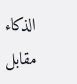الذكاء مقابل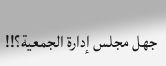جهل مجلس إدارة الجمعية؟!!